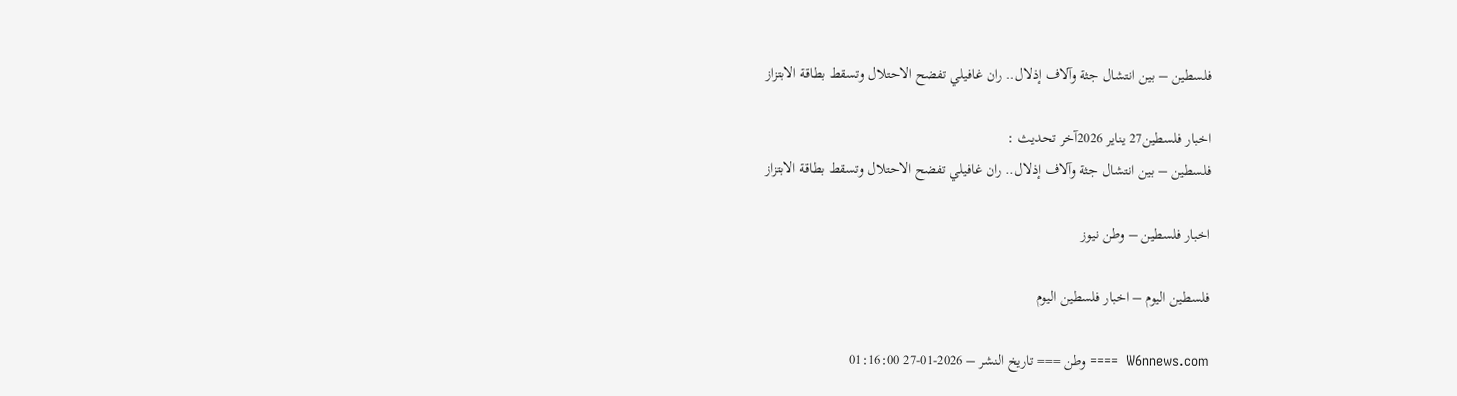فلسطين – بين انتشال جثة وآلاف إذلال.. ران غافيلي تفضح الاحتلال وتسقط بطاقة الابتزاز

اخبار فلسطين27 يناير 2026آخر تحديث :
فلسطين – بين انتشال جثة وآلاف إذلال.. ران غافيلي تفضح الاحتلال وتسقط بطاقة الابتزاز

اخبار فلسطين – وطن نيوز

فلسطين اليوم – اخبار فلسطين اليوم

W6nnews.com  ==== وطن === تاريخ النشر – 2026-01-27 01:16:00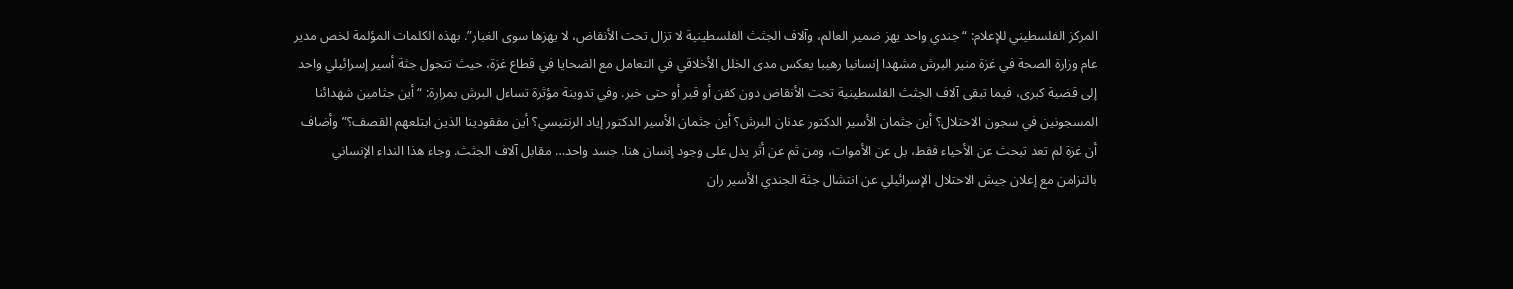المركز الفلسطيني للإعلام: “جندي واحد يهز ضمير العالم، وآلاف الجثث الفلسطينية لا تزال تحت الأنقاض، لا يهزها سوى الغبار”. بهذه الكلمات المؤلمة لخص مدير عام وزارة الصحة في غزة منير البرش مشهدا إنسانيا رهيبا يعكس مدى الخلل الأخلاقي في التعامل مع الضحايا في قطاع غزة، حيث تتحول جثة أسير إسرائيلي واحد إلى قضية كبرى، فيما تبقى آلاف الجثث الفلسطينية تحت الأنقاض دون كفن أو قبر أو حتى خبر. وفي تدوينة مؤثرة تساءل البرش بمرارة: “أين جثامين شهدائنا المسجونين في سجون الاحتلال؟ أين جثمان الأسير الدكتور عدنان البرش؟ أين جثمان الأسير الدكتور إياد الرنتيسي؟ أين مفقودينا الذين ابتلعهم القصف؟” وأضاف أن غزة لم تعد تبحث عن الأحياء فقط، بل عن الأموات، ومن ثم عن أثر يدل على وجود إنسان هنا. جسد واحد… مقابل آلاف الجثث. وجاء هذا النداء الإنساني بالتزامن مع إعلان جيش الاحتلال الإسرائيلي عن انتشال جثة الجندي الأسير ران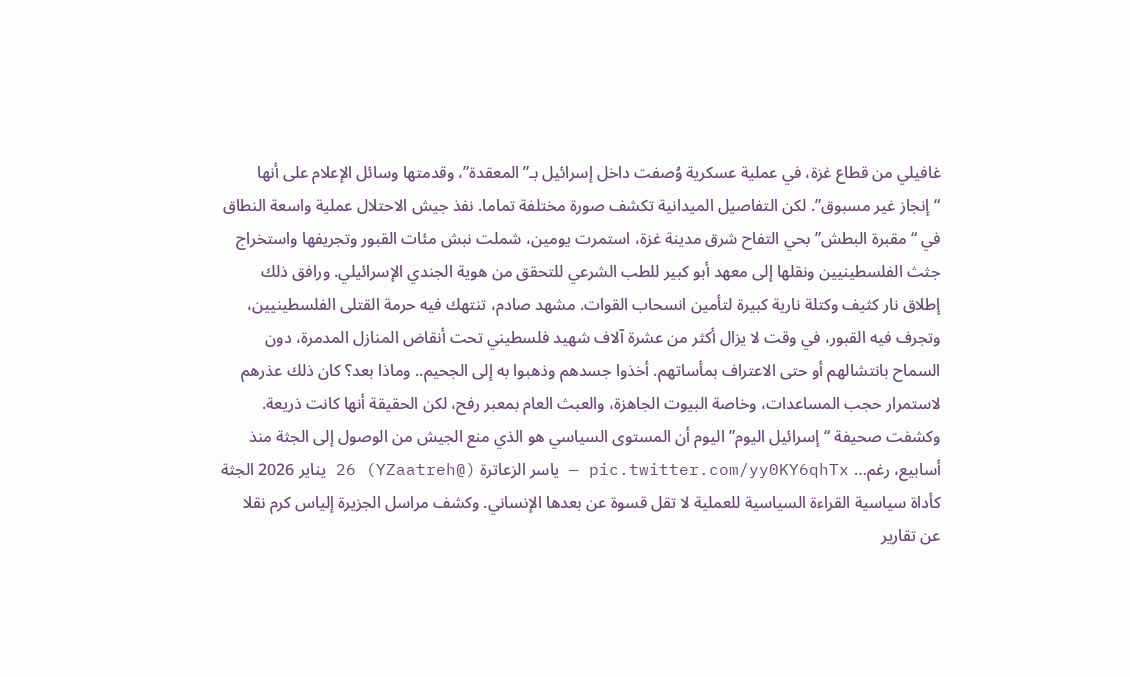غافيلي من قطاع غزة، في عملية عسكرية وُصفت داخل إسرائيل بـ”المعقدة”، وقدمتها وسائل الإعلام على أنها “إنجاز غير مسبوق”. لكن التفاصيل الميدانية تكشف صورة مختلفة تماما. نفذ جيش الاحتلال عملية واسعة النطاق في “مقبرة البطش” بحي التفاح شرق مدينة غزة، استمرت يومين، شملت نبش مئات القبور وتجريفها واستخراج جثث الفلسطينيين ونقلها إلى معهد أبو كبير للطب الشرعي للتحقق من هوية الجندي الإسرائيلي. ورافق ذلك إطلاق نار كثيف وكتلة نارية كبيرة لتأمين انسحاب القوات. مشهد صادم، تنتهك فيه حرمة القتلى الفلسطينيين، وتجرف فيه القبور، في وقت لا يزال أكثر من عشرة آلاف شهيد فلسطيني تحت أنقاض المنازل المدمرة، دون السماح بانتشالهم أو حتى الاعتراف بمأساتهم. أخذوا جسدهم وذهبوا به إلى الجحيم.. وماذا بعد؟ كان ذلك عذرهم لاستمرار حجب المساعدات، وخاصة البيوت الجاهزة، والعبث العام بمعبر رفح، لكن الحقيقة أنها كانت ذريعة. وكشفت صحيفة “إسرائيل اليوم” اليوم أن المستوى السياسي هو الذي منع الجيش من الوصول إلى الجثة منذ أسابيع، رغم… pic.twitter.com/yy0KY6qhTx — ياسر الزعاترة (@YZaatreh) 26 يناير 2026 الجثة كأداة سياسية القراءة السياسية للعملية لا تقل قسوة عن بعدها الإنساني. وكشف مراسل الجزيرة إلياس كرم نقلا عن تقارير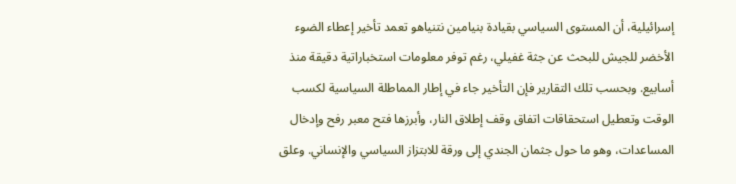إسرائيلية، أن المستوى السياسي بقيادة بنيامين نتنياهو تعمد تأخير إعطاء الضوء الأخضر للجيش للبحث عن جثة غفيلي، رغم توفر معلومات استخباراتية دقيقة منذ أسابيع. وبحسب تلك التقارير فإن التأخير جاء في إطار المماطلة السياسية لكسب الوقت وتعطيل استحقاقات اتفاق وقف إطلاق النار، وأبرزها فتح معبر رفح وإدخال المساعدات، وهو ما حول جثمان الجندي إلى ورقة للابتزاز السياسي والإنساني. وعلق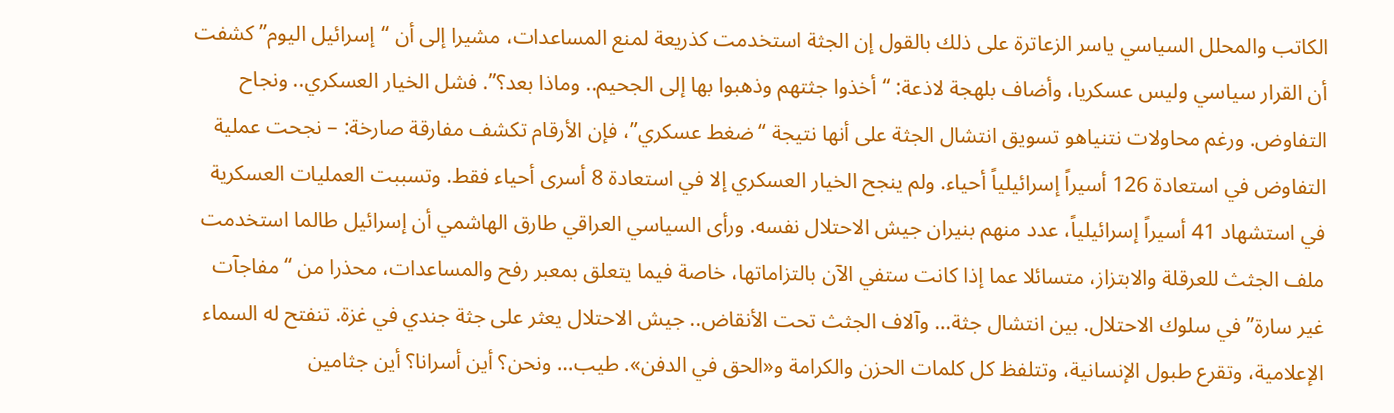الكاتب والمحلل السياسي ياسر الزعاترة على ذلك بالقول إن الجثة استخدمت كذريعة لمنع المساعدات، مشيرا إلى أن “إسرائيل اليوم” كشفت أن القرار سياسي وليس عسكريا، وأضاف بلهجة لاذعة: “أخذوا جثتهم وذهبوا بها إلى الجحيم.. وماذا بعد؟”. فشل الخيار العسكري.. ونجاح التفاوض. ورغم محاولات نتنياهو تسويق انتشال الجثة على أنها نتيجة “ضغط عسكري”، فإن الأرقام تكشف مفارقة صارخة: – نجحت عملية التفاوض في استعادة 126 أسيراً إسرائيلياً أحياء. ولم ينجح الخيار العسكري إلا في استعادة 8 أسرى أحياء فقط. وتسببت العمليات العسكرية في استشهاد 41 أسيراً إسرائيلياً، عدد منهم بنيران جيش الاحتلال نفسه. ورأى السياسي العراقي طارق الهاشمي أن إسرائيل طالما استخدمت ملف الجثث للعرقلة والابتزاز، متسائلا عما إذا كانت ستفي الآن بالتزاماتها، خاصة فيما يتعلق بمعبر رفح والمساعدات، محذرا من “مفاجآت غير سارة” في سلوك الاحتلال. بين انتشال جثة… وآلاف الجثث تحت الأنقاض.. جيش الاحتلال يعثر على جثة جندي في غزة. تنفتح له السماء الإعلامية، وتقرع طبول الإنسانية، وتتلفظ كل كلمات الحزن والكرامة و«الحق في الدفن». طيب… ونحن؟ أين أسرانا؟ أين جثامين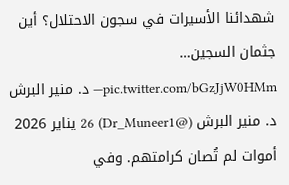شهدائنا الأسيرات في سجون الاحتلال؟ أين جثمان السجين… pic.twitter.com/bGzJjW0HMm— د. منير البرش د. منير البرش (@Dr_Muneer1) 26 يناير 2026 أموات لم تُصان كرامتهم. وفي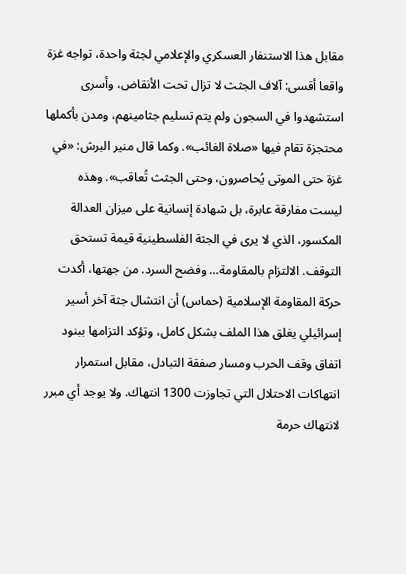مقابل هذا الاستنفار العسكري والإعلامي لجثة واحدة، تواجه غزة واقعا أقسى: آلاف الجثث لا تزال تحت الأنقاض، وأسرى استشهدوا في السجون ولم يتم تسليم جثامينهم، ومدن بأكملها محتجزة تقام فيها «صلاة الغائب». وكما قال منير البرش: «في غزة حتى الموتى يُحاصرون، وحتى الجثث تُعاقب». وهذه ليست مفارقة عابرة، بل شهادة إنسانية على ميزان العدالة المكسور، الذي لا يرى في الجثة الفلسطينية قيمة تستحق التوقف. الالتزام بالمقاومة… وفضح السرد. من جهتها، أكدت حركة المقاومة الإسلامية (حماس) أن انتشال جثة آخر أسير إسرائيلي يغلق هذا الملف بشكل كامل، وتؤكد التزامها ببنود اتفاق وقف الحرب ومسار صفقة التبادل، مقابل استمرار انتهاكات الاحتلال التي تجاوزت 1300 انتهاك. ولا يوجد أي مبرر لانتهاك حرمة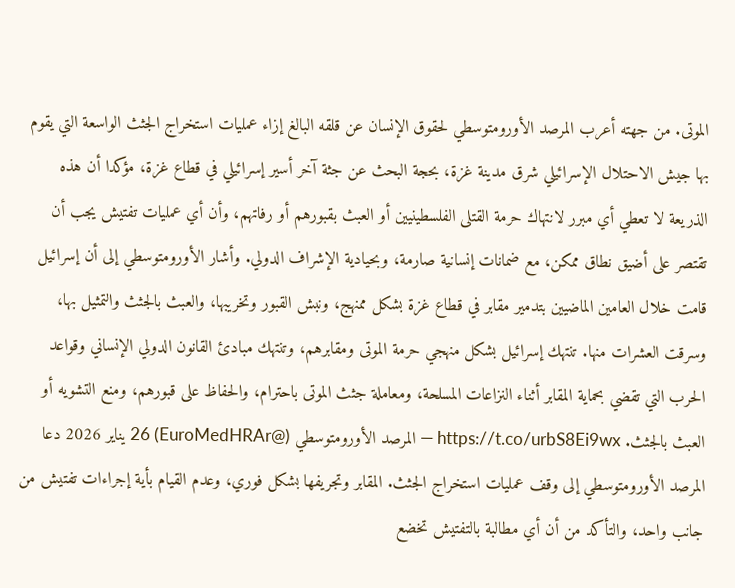الموتى. من جهته أعرب المرصد الأورومتوسطي لحقوق الإنسان عن قلقه البالغ إزاء عمليات استخراج الجثث الواسعة التي يقوم بها جيش الاحتلال الإسرائيلي شرق مدينة غزة، بحجة البحث عن جثة آخر أسير إسرائيلي في قطاع غزة، مؤكدا أن هذه الذريعة لا تعطي أي مبرر لانتهاك حرمة القتلى الفلسطينيين أو العبث بقبورهم أو رفاتهم، وأن أي عمليات تفتيش يجب أن تقتصر على أضيق نطاق ممكن، مع ضمانات إنسانية صارمة، وبحيادية الإشراف الدولي. وأشار الأورومتوسطي إلى أن إسرائيل قامت خلال العامين الماضيين بتدمير مقابر في قطاع غزة بشكل ممنهج، ونبش القبور وتخريبها، والعبث بالجثث والتمثيل بها، وسرقت العشرات منها. تنتهك إسرائيل بشكل منهجي حرمة الموتى ومقابرهم، وتنتهك مبادئ القانون الدولي الإنساني وقواعد الحرب التي تقضي بحماية المقابر أثناء النزاعات المسلحة، ومعاملة جثث الموتى باحترام، والحفاظ على قبورهم، ومنع التشويه أو العبث بالجثث. https://t.co/urbS8Ei9wx — المرصد الأورومتوسطي (@EuroMedHRAr) 26 يناير 2026 دعا المرصد الأورومتوسطي إلى وقف عمليات استخراج الجثث. المقابر وتجريفها بشكل فوري، وعدم القيام بأية إجراءات تفتيش من جانب واحد، والتأكد من أن أي مطالبة بالتفتيش تخضع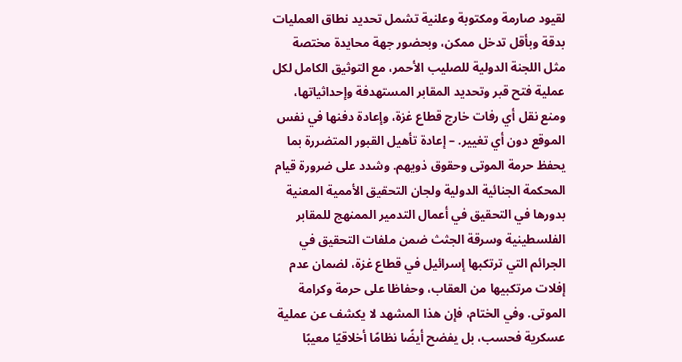لقيود صارمة ومكتوبة وعلنية تشمل تحديد نطاق العمليات بدقة وبأقل تدخل ممكن، وبحضور جهة محايدة مختصة مثل اللجنة الدولية للصليب الأحمر، مع التوثيق الكامل لكل عملية فتح قبر وتحديد المقابر المستهدفة وإحداثياتها، ومنع نقل أي رفات خارج قطاع غزة، وإعادة دفنها في نفس الموقع دون أي تغيير. – إعادة تأهيل القبور المتضررة بما يحفظ حرمة الموتى وحقوق ذويهم. وشدد على ضرورة قيام المحكمة الجنائية الدولية ولجان التحقيق الأممية المعنية بدورها في التحقيق في أعمال التدمير الممنهج للمقابر الفلسطينية وسرقة الجثث ضمن ملفات التحقيق في الجرائم التي ترتكبها إسرائيل في قطاع غزة، لضمان عدم إفلات مرتكبيها من العقاب، وحفاظا على حرمة وكرامة الموتى. وفي الختام، فإن هذا المشهد لا يكشف عن عملية عسكرية فحسب، بل يفضح أيضًا نظامًا أخلاقيًا معيبًا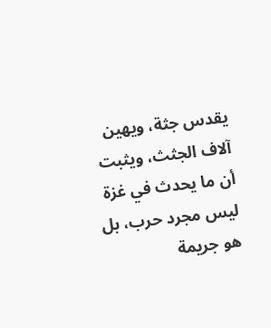يقدس جثة، ويهين آلاف الجثث، ويثبت أن ما يحدث في غزة ليس مجرد حرب، بل هو جريمة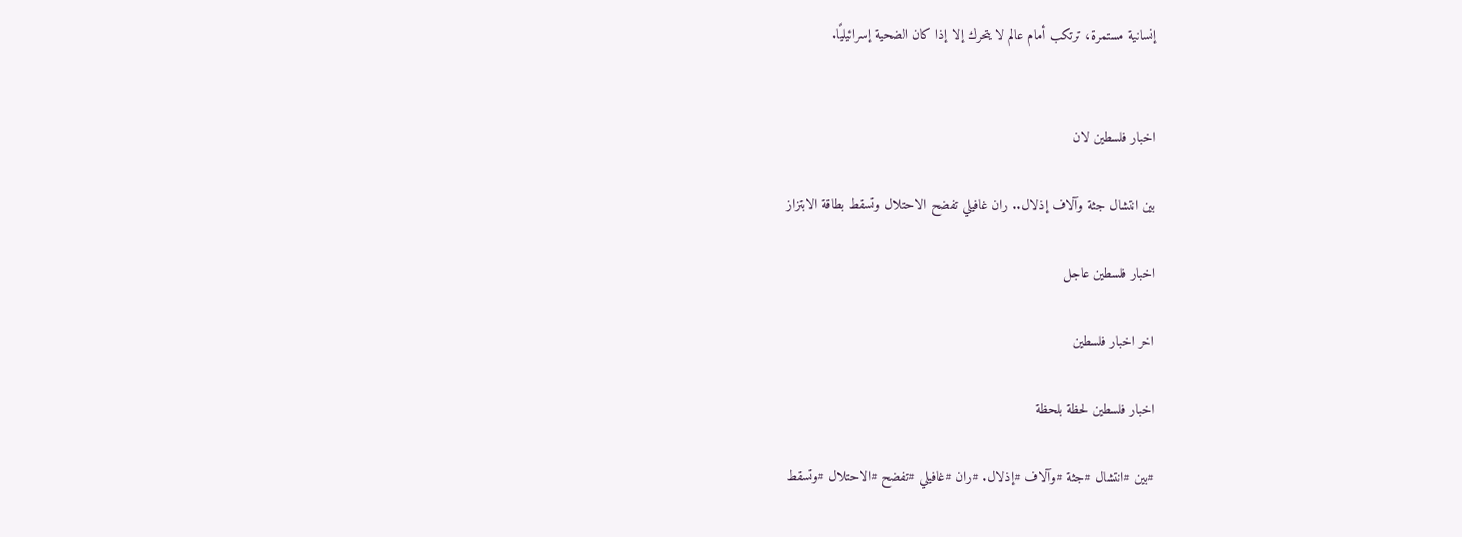إنسانية مستمرة، ترتكب أمام عالم لا يتحرك إلا إذا كان الضحية إسرائيليًا.


اخبار فلسطين لان

بين انتشال جثة وآلاف إذلال.. ران غافيلي تفضح الاحتلال وتسقط بطاقة الابتزاز

اخبار فلسطين عاجل

اخر اخبار فلسطين

اخبار فلسطين لحظة بلحظة

#بين #انتشال #جثة #وآلاف #إذلال. #ران #غافيلي #تفضح #الاحتلال #وتسقط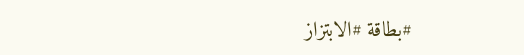#بطاقة #الابتزاز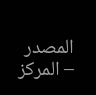المصدر – المركز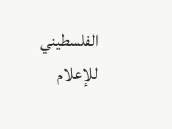الفلسطيني للإعلام